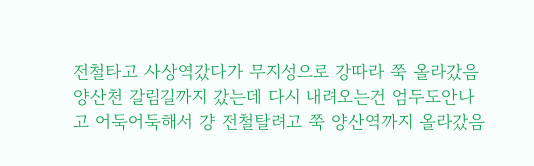전철타고 사상역갔다가 무지성으로 강따라 쭉 올라갔음
양산천 갈림길까지 갔는데 다시 내려오는건 엄두도안나고 어둑어둑해서 걍 전철탈려고 쭉 양산역까지 올라갔음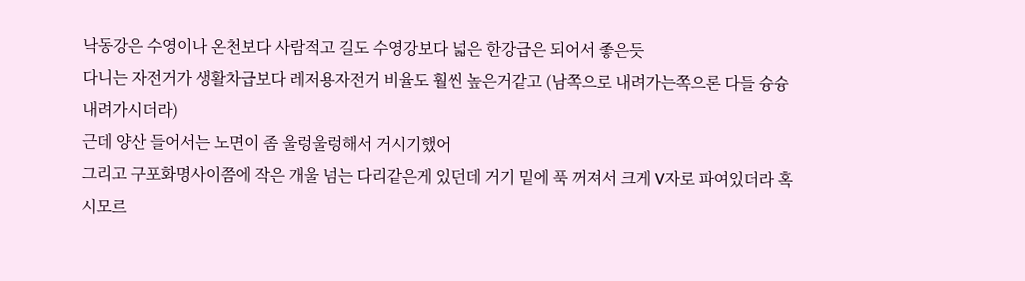낙동강은 수영이나 온천보다 사람적고 길도 수영강보다 넓은 한강급은 되어서 좋은듯
다니는 자전거가 생활차급보다 레저용자전거 비율도 훨씬 높은거같고 (남쪽으로 내려가는쪽으론 다들 슝슝내려가시더라)
근데 양산 들어서는 노면이 좀 울렁울렁해서 거시기했어
그리고 구포화명사이쯤에 작은 개울 넘는 다리같은게 있던데 거기 밑에 푹 꺼져서 크게 V자로 파여있더라 혹시모르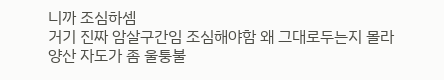니까 조심하셈
거기 진짜 암살구간임 조심해야함 왜 그대로두는지 몰라
양산 자도가 좀 울퉁불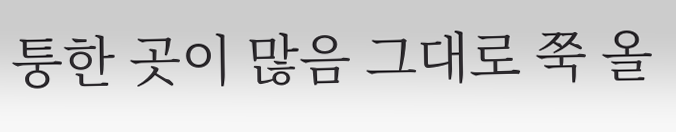퉁한 곳이 많음 그대로 쭉 올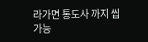라가면 통도사 까지 씹가능